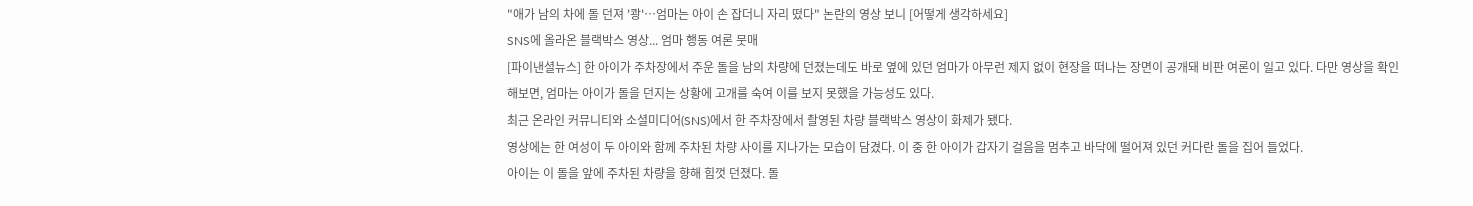"애가 남의 차에 돌 던져 '쾅'…엄마는 아이 손 잡더니 자리 떴다" 논란의 영상 보니 [어떻게 생각하세요]
SNS에 올라온 블랙박스 영상... 엄마 행동 여론 뭇매
[파이낸셜뉴스] 한 아이가 주차장에서 주운 돌을 남의 차량에 던졌는데도 바로 옆에 있던 엄마가 아무런 제지 없이 현장을 떠나는 장면이 공개돼 비판 여론이 일고 있다. 다만 영상을 확인해보면, 엄마는 아이가 돌을 던지는 상황에 고개를 숙여 이를 보지 못했을 가능성도 있다.
최근 온라인 커뮤니티와 소셜미디어(SNS)에서 한 주차장에서 촬영된 차량 블랙박스 영상이 화제가 됐다.
영상에는 한 여성이 두 아이와 함께 주차된 차량 사이를 지나가는 모습이 담겼다. 이 중 한 아이가 갑자기 걸음을 멈추고 바닥에 떨어져 있던 커다란 돌을 집어 들었다.
아이는 이 돌을 앞에 주차된 차량을 향해 힘껏 던졌다. 돌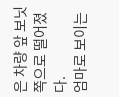은 차량 앞 보닛 쪽으로 떨어졌다.
엄마로 보이는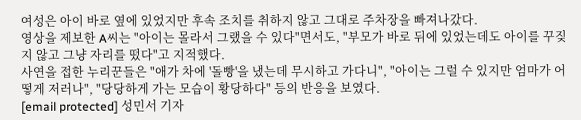여성은 아이 바로 옆에 있었지만 후속 조치를 취하지 않고 그대로 주차장을 빠져나갔다.
영상을 제보한 A씨는 "아이는 몰라서 그랬을 수 있다"면서도, "부모가 바로 뒤에 있었는데도 아이를 꾸짖지 않고 그냥 자리를 떴다"고 지적했다.
사연을 접한 누리꾼들은 "애가 차에 '돌빵'을 냈는데 무시하고 가다니", "아이는 그럴 수 있지만 엄마가 어떻게 저러나", "당당하게 가는 모습이 황당하다" 등의 반응을 보였다.
[email protected] 성민서 기자